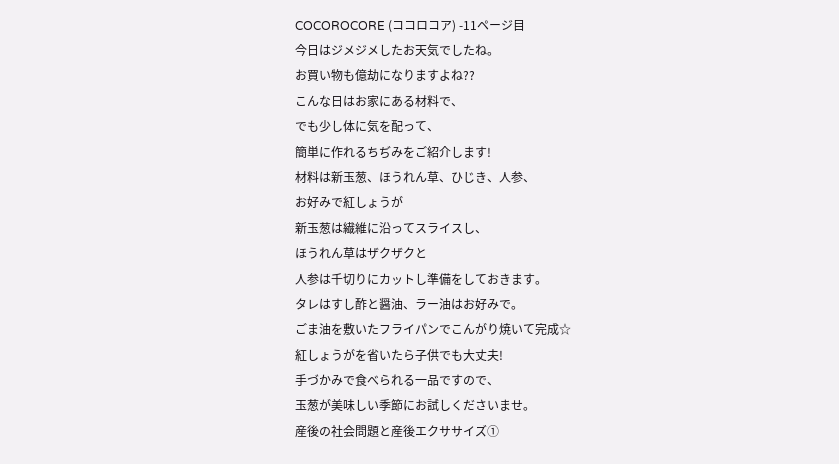COCOROCORE (ココロコア) -11ページ目
今日はジメジメしたお天気でしたね。
お買い物も億劫になりますよね??
こんな日はお家にある材料で、
でも少し体に気を配って、
簡単に作れるちぢみをご紹介します!
材料は新玉葱、ほうれん草、ひじき、人参、
お好みで紅しょうが
新玉葱は繊維に沿ってスライスし、
ほうれん草はザクザクと
人参は千切りにカットし準備をしておきます。
タレはすし酢と醤油、ラー油はお好みで。
ごま油を敷いたフライパンでこんがり焼いて完成☆
紅しょうがを省いたら子供でも大丈夫!
手づかみで食べられる一品ですので、
玉葱が美味しい季節にお試しくださいませ。
産後の社会問題と産後エクササイズ①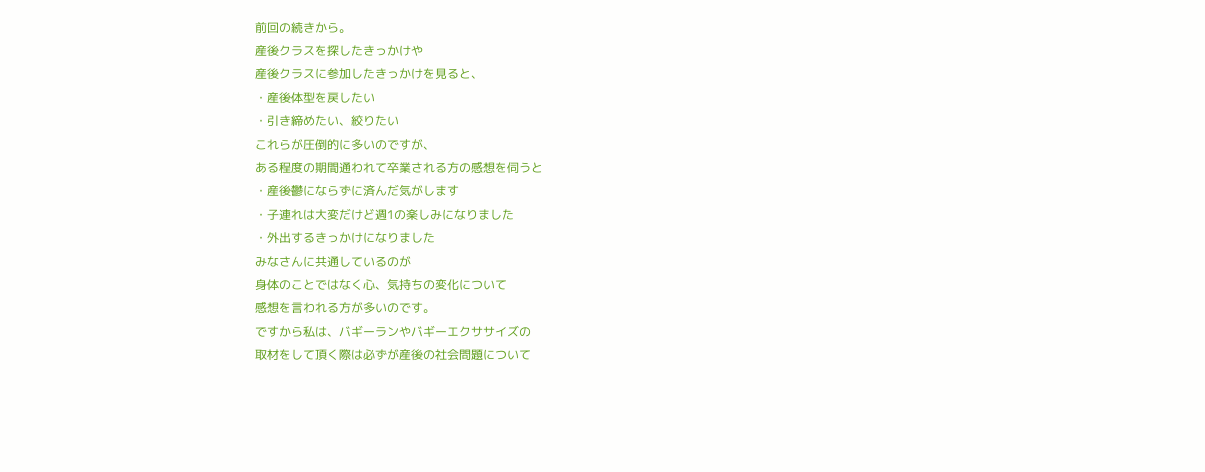前回の続きから。
産後クラスを探したきっかけや
産後クラスに参加したきっかけを見ると、
・産後体型を戻したい
・引き締めたい、絞りたい
これらが圧倒的に多いのですが、
ある程度の期間通われて卒業される方の感想を伺うと
・産後鬱にならずに済んだ気がします
・子連れは大変だけど週1の楽しみになりました
・外出するきっかけになりました
みなさんに共通しているのが
身体のことではなく心、気持ちの変化について
感想を言われる方が多いのです。
ですから私は、バギーランやバギーエクササイズの
取材をして頂く際は必ずが産後の社会問題について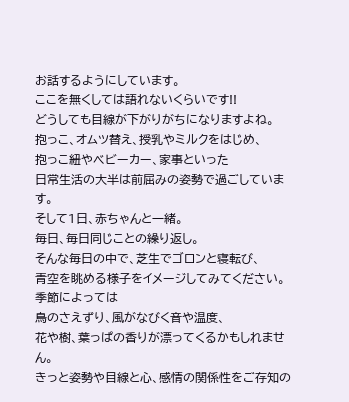お話するようにしています。
ここを無くしては語れないくらいです!!
どうしても目線が下がりがちになりますよね。
抱っこ、オムツ替え、授乳やミルクをはじめ、
抱っこ紐やベビーカー、家事といった
日常生活の大半は前屈みの姿勢で過ごしています。
そして1日、赤ちゃんと一緒。
毎日、毎日同じことの繰り返し。
そんな毎日の中で、芝生でゴロンと寝転び、
青空を眺める様子をイメージしてみてください。
季節によっては
鳥のさえずり、風がなびく音や温度、
花や樹、葉っぱの香りが漂ってくるかもしれません。
きっと姿勢や目線と心、感情の関係性をご存知の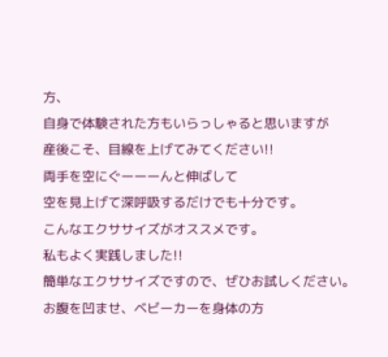方、
自身で体験された方もいらっしゃると思いますが
産後こそ、目線を上げてみてください!!
両手を空にぐーーーんと伸ばして
空を見上げて深呼吸するだけでも十分です。
こんなエクササイズがオススメです。
私もよく実践しました!!
簡単なエクササイズですので、ぜひお試しください。
お腹を凹ませ、ベビーカーを身体の方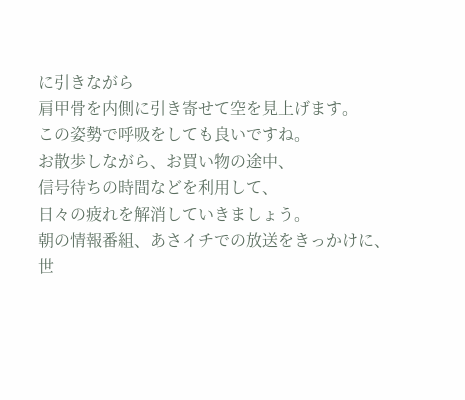に引きながら
肩甲骨を内側に引き寄せて空を見上げます。
この姿勢で呼吸をしても良いですね。
お散歩しながら、お買い物の途中、
信号待ちの時間などを利用して、
日々の疲れを解消していきましょう。
朝の情報番組、あさイチでの放送をきっかけに、
世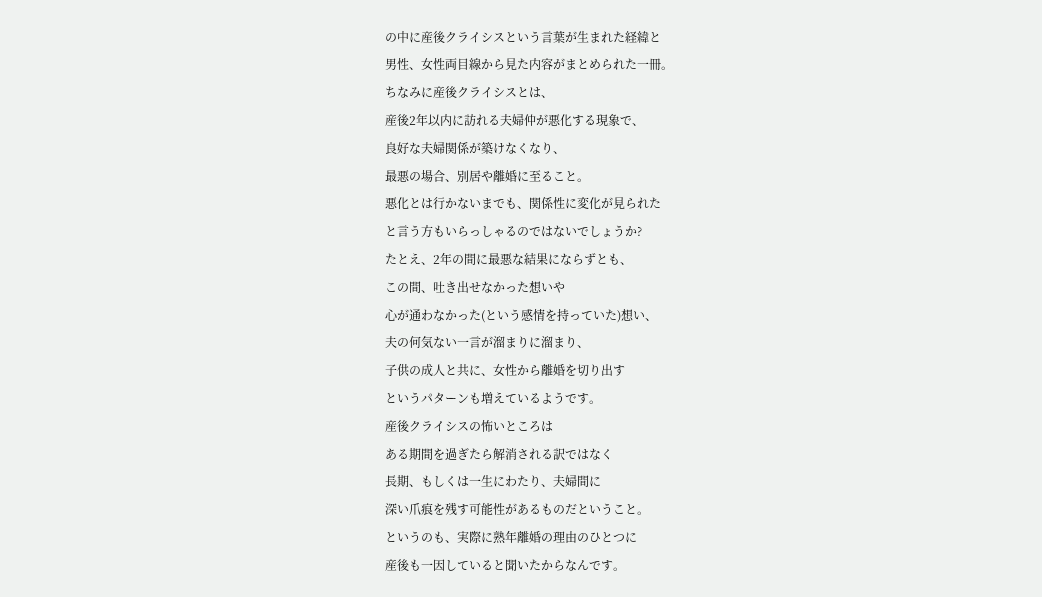の中に産後クライシスという言葉が生まれた経緯と
男性、女性両目線から見た内容がまとめられた一冊。
ちなみに産後クライシスとは、
産後2年以内に訪れる夫婦仲が悪化する現象で、
良好な夫婦関係が築けなくなり、
最悪の場合、別居や離婚に至ること。
悪化とは行かないまでも、関係性に変化が見られた
と言う方もいらっしゃるのではないでしょうか?
たとえ、2年の間に最悪な結果にならずとも、
この間、吐き出せなかった想いや
心が通わなかった(という感情を持っていた)想い、
夫の何気ない一言が溜まりに溜まり、
子供の成人と共に、女性から離婚を切り出す
というパターンも増えているようです。
産後クライシスの怖いところは
ある期間を過ぎたら解消される訳ではなく
長期、もしくは一生にわたり、夫婦間に
深い爪痕を残す可能性があるものだということ。
というのも、実際に熟年離婚の理由のひとつに
産後も一因していると聞いたからなんです。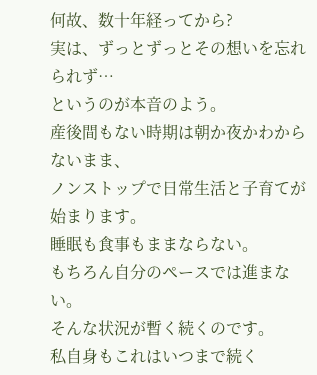何故、数十年経ってから?
実は、ずっとずっとその想いを忘れられず…
というのが本音のよう。
産後間もない時期は朝か夜かわからないまま、
ノンストップで日常生活と子育てが始まります。
睡眠も食事もままならない。
もちろん自分のペースでは進まない。
そんな状況が暫く続くのです。
私自身もこれはいつまで続く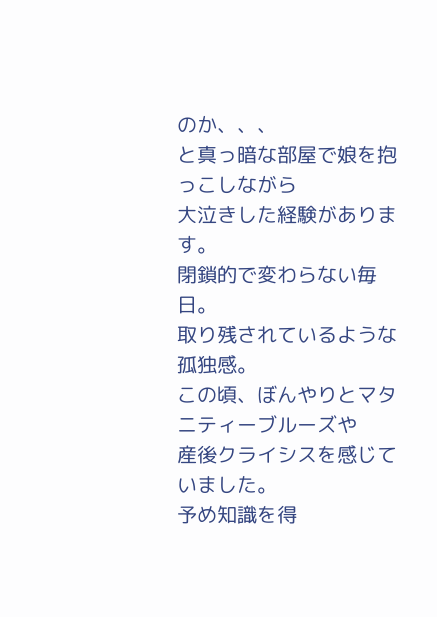のか、、、
と真っ暗な部屋で娘を抱っこしながら
大泣きした経験があります。
閉鎖的で変わらない毎日。
取り残されているような孤独感。
この頃、ぼんやりとマタニティーブルーズや
産後クライシスを感じていました。
予め知識を得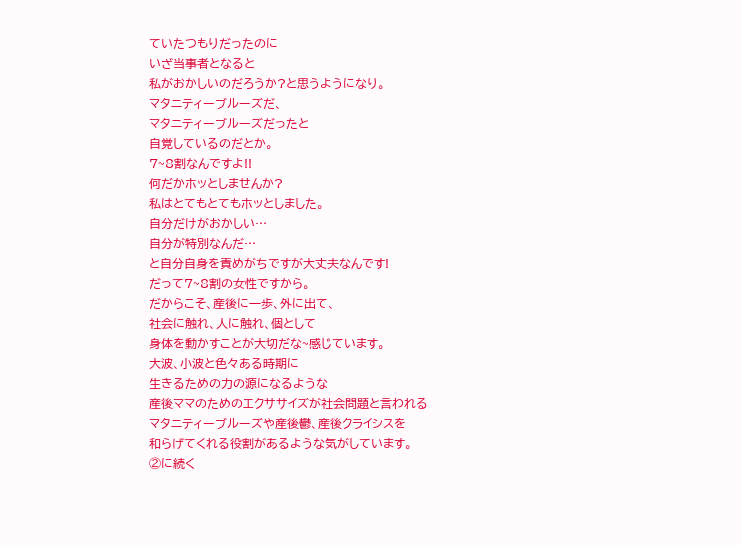ていたつもりだったのに
いざ当事者となると
私がおかしいのだろうか?と思うようになり。
マタニティーブルーズだ、
マタニティーブルーズだったと
自覚しているのだとか。
7~8割なんですよ!!
何だかホッとしませんか?
私はとてもとてもホッとしました。
自分だけがおかしい…
自分が特別なんだ…
と自分自身を責めがちですが大丈夫なんです!
だって7~8割の女性ですから。
だからこそ、産後に一歩、外に出て、
社会に触れ、人に触れ、個として
身体を動かすことが大切だな~感じています。
大波、小波と色々ある時期に
生きるための力の源になるような
産後ママのためのエクササイズが社会問題と言われる
マタニティーブルーズや産後鬱、産後クライシスを
和らげてくれる役割があるような気がしています。
②に続く